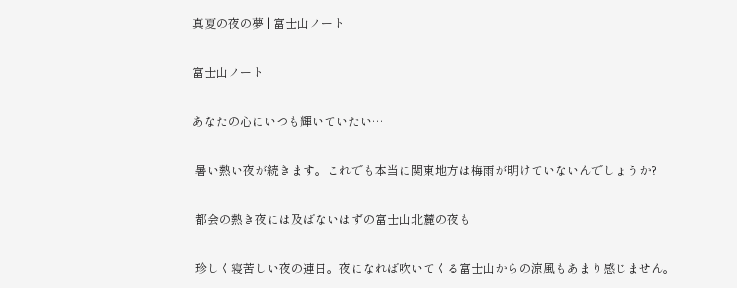真夏の夜の夢 | 富士山ノート

富士山ノート

あなたの心にいつも輝いていたい…

 暑い熱い夜が続きます。これでも本当に関東地方は梅雨が明けていないんでしょうか?

 都会の熱き夜には及ばないはずの富士山北麓の夜も

 珍しく寝苦しい夜の連日。夜になれば吹いてくる富士山からの涼風もあまり感じません。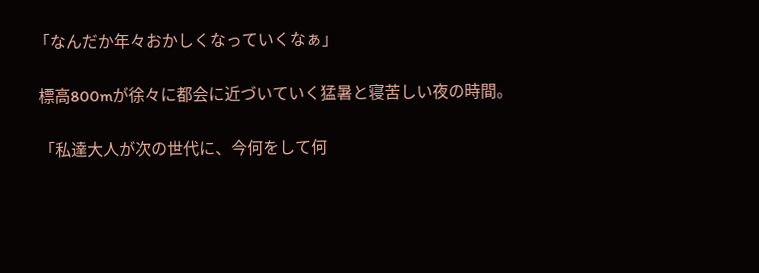「なんだか年々おかしくなっていくなぁ」

 標高800mが徐々に都会に近づいていく猛暑と寝苦しい夜の時間。

 「私達大人が次の世代に、今何をして何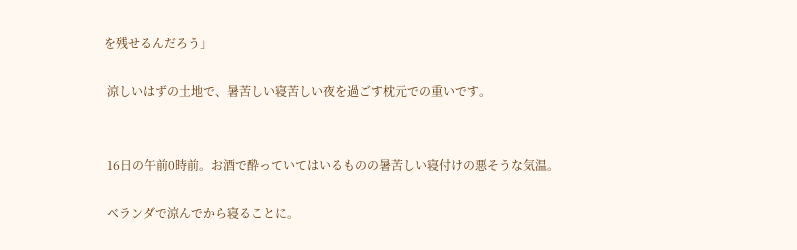を残せるんだろう」

 涼しいはずの土地で、暑苦しい寝苦しい夜を過ごす枕元での重いです。


 16日の午前0時前。お酒で酔っていてはいるものの暑苦しい寝付けの悪そうな気温。

 ベランダで涼んでから寝ることに。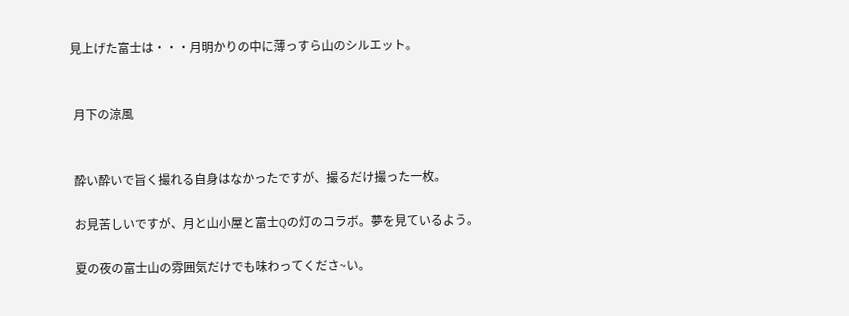見上げた富士は・・・月明かりの中に薄っすら山のシルエット。


 月下の涼風


 酔い酔いで旨く撮れる自身はなかったですが、撮るだけ撮った一枚。

 お見苦しいですが、月と山小屋と富士Qの灯のコラボ。夢を見ているよう。

 夏の夜の富士山の雰囲気だけでも味わってくださ~い。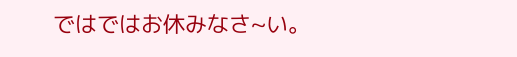ではではお休みなさ~い。